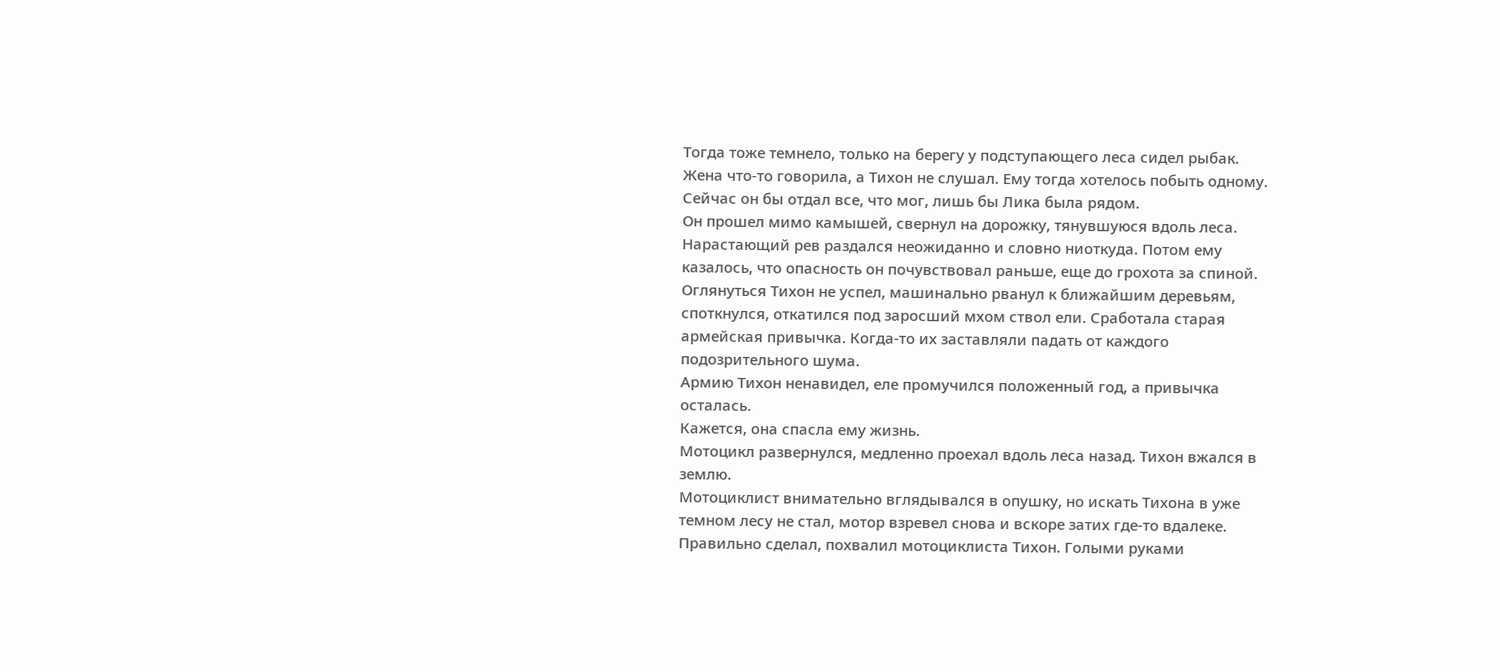Тогда тоже темнело, только на берегу у подступающего леса сидел рыбак.
Жена что-то говорила, а Тихон не слушал. Ему тогда хотелось побыть одному.
Сейчас он бы отдал все, что мог, лишь бы Лика была рядом.
Он прошел мимо камышей, свернул на дорожку, тянувшуюся вдоль леса.
Нарастающий рев раздался неожиданно и словно ниоткуда. Потом ему казалось, что опасность он почувствовал раньше, еще до грохота за спиной. Оглянуться Тихон не успел, машинально рванул к ближайшим деревьям, споткнулся, откатился под заросший мхом ствол ели. Сработала старая армейская привычка. Когда-то их заставляли падать от каждого подозрительного шума.
Армию Тихон ненавидел, еле промучился положенный год, а привычка осталась.
Кажется, она спасла ему жизнь.
Мотоцикл развернулся, медленно проехал вдоль леса назад. Тихон вжался в землю.
Мотоциклист внимательно вглядывался в опушку, но искать Тихона в уже темном лесу не стал, мотор взревел снова и вскоре затих где-то вдалеке.
Правильно сделал, похвалил мотоциклиста Тихон. Голыми руками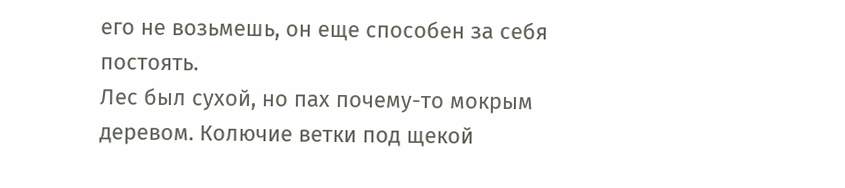его не возьмешь, он еще способен за себя постоять.
Лес был сухой, но пах почему-то мокрым деревом. Колючие ветки под щекой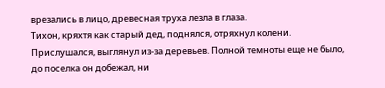врезались в лицо, древесная труха лезла в глаза.
Тихон, кряхтя как старый дед, поднялся, отряхнул колени. Прислушался, выглянул из-за деревьев. Полной темноты еще не было, до поселка он добежал, ни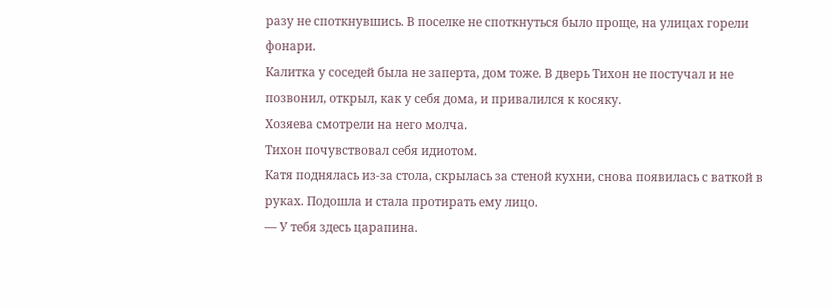разу не споткнувшись. В поселке не споткнуться было проще, на улицах горели фонари.
Калитка у соседей была не заперта, дом тоже. В дверь Тихон не постучал и не позвонил, открыл, как у себя дома, и привалился к косяку.
Хозяева смотрели на него молча.
Тихон почувствовал себя идиотом.
Катя поднялась из-за стола, скрылась за стеной кухни, снова появилась с ваткой в руках. Подошла и стала протирать ему лицо.
— У тебя здесь царапина.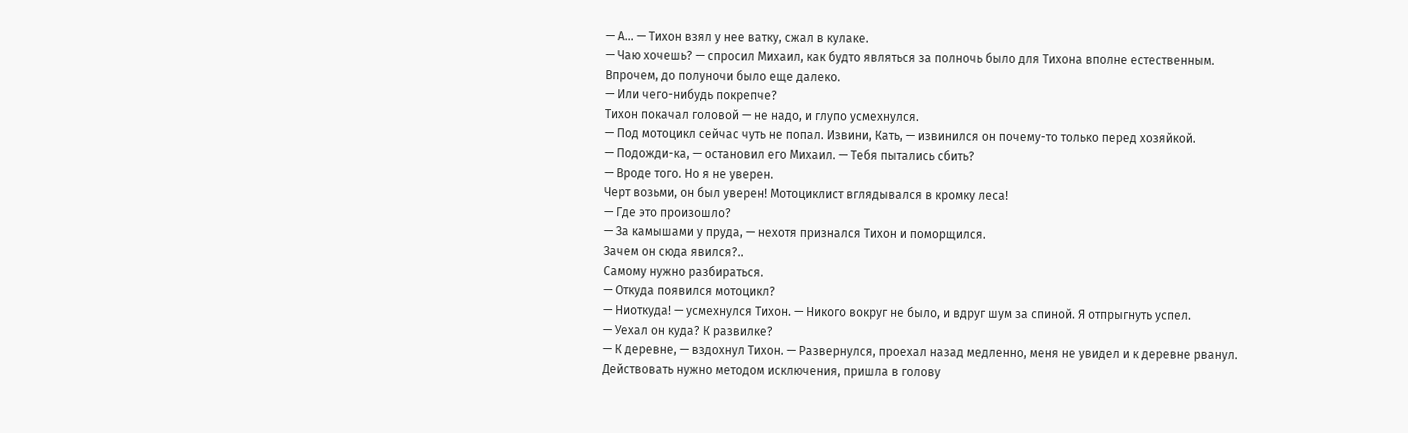— А… — Тихон взял у нее ватку, сжал в кулаке.
— Чаю хочешь? — спросил Михаил, как будто являться за полночь было для Тихона вполне естественным.
Впрочем, до полуночи было еще далеко.
— Или чего-нибудь покрепче?
Тихон покачал головой — не надо, и глупо усмехнулся.
— Под мотоцикл сейчас чуть не попал. Извини, Кать, — извинился он почему-то только перед хозяйкой.
— Подожди-ка, — остановил его Михаил. — Тебя пытались сбить?
— Вроде того. Но я не уверен.
Черт возьми, он был уверен! Мотоциклист вглядывался в кромку леса!
— Где это произошло?
— За камышами у пруда, — нехотя признался Тихон и поморщился.
Зачем он сюда явился?..
Самому нужно разбираться.
— Откуда появился мотоцикл?
— Ниоткуда! — усмехнулся Тихон. — Никого вокруг не было, и вдруг шум за спиной. Я отпрыгнуть успел.
— Уехал он куда? К развилке?
— К деревне, — вздохнул Тихон. — Развернулся, проехал назад медленно, меня не увидел и к деревне рванул.
Действовать нужно методом исключения, пришла в голову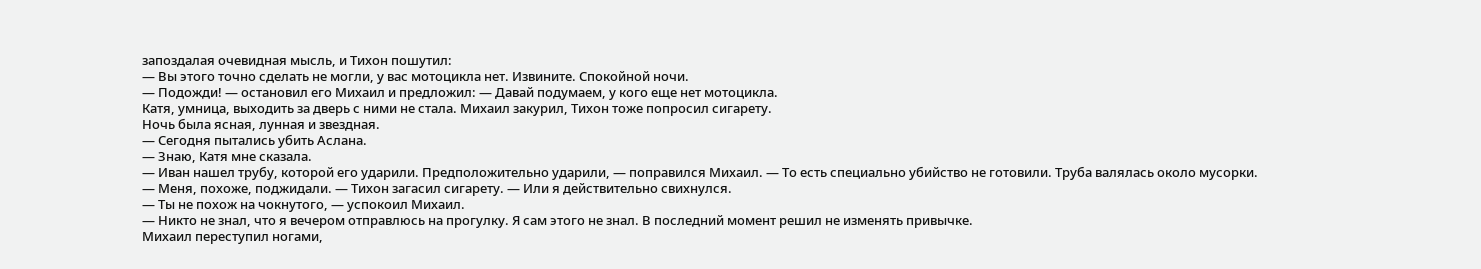запоздалая очевидная мысль, и Тихон пошутил:
— Вы этого точно сделать не могли, у вас мотоцикла нет. Извините. Спокойной ночи.
— Подожди! — остановил его Михаил и предложил: — Давай подумаем, у кого еще нет мотоцикла.
Катя, умница, выходить за дверь с ними не стала. Михаил закурил, Тихон тоже попросил сигарету.
Ночь была ясная, лунная и звездная.
— Сегодня пытались убить Аслана.
— Знаю, Катя мне сказала.
— Иван нашел трубу, которой его ударили. Предположительно ударили, — поправился Михаил. — То есть специально убийство не готовили. Труба валялась около мусорки.
— Меня, похоже, поджидали. — Тихон загасил сигарету. — Или я действительно свихнулся.
— Ты не похож на чокнутого, — успокоил Михаил.
— Никто не знал, что я вечером отправлюсь на прогулку. Я сам этого не знал. В последний момент решил не изменять привычке.
Михаил переступил ногами,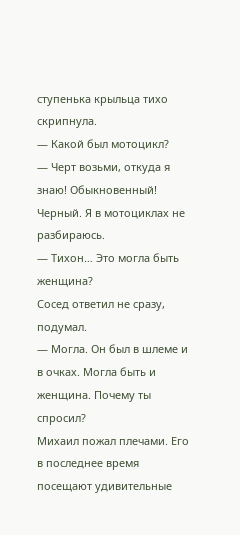ступенька крыльца тихо скрипнула.
— Какой был мотоцикл?
— Черт возьми, откуда я знаю! Обыкновенный! Черный. Я в мотоциклах не разбираюсь.
— Тихон… Это могла быть женщина?
Сосед ответил не сразу, подумал.
— Могла. Он был в шлеме и в очках. Могла быть и женщина. Почему ты спросил?
Михаил пожал плечами. Его в последнее время посещают удивительные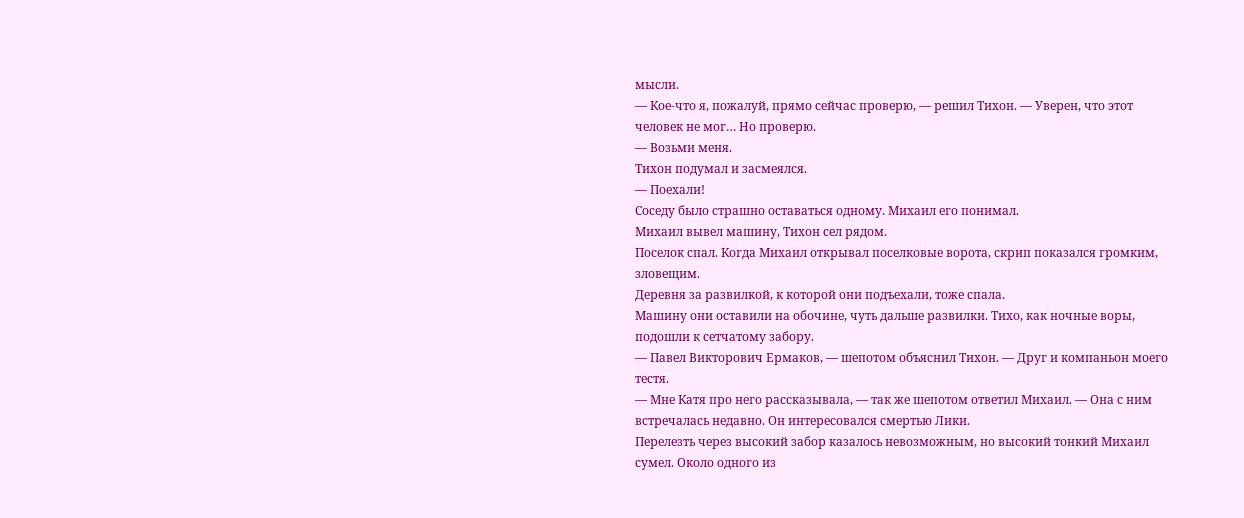мысли.
— Кое-что я, пожалуй, прямо сейчас проверю, — решил Тихон. — Уверен, что этот человек не мог… Но проверю.
— Возьми меня.
Тихон подумал и засмеялся.
— Поехали!
Соседу было страшно оставаться одному. Михаил его понимал.
Михаил вывел машину, Тихон сел рядом.
Поселок спал. Когда Михаил открывал поселковые ворота, скрип показался громким, зловещим.
Деревня за развилкой, к которой они подъехали, тоже спала.
Машину они оставили на обочине, чуть дальше развилки. Тихо, как ночные воры, подошли к сетчатому забору.
— Павел Викторович Ермаков, — шепотом объяснил Тихон. — Друг и компаньон моего тестя.
— Мне Катя про него рассказывала, — так же шепотом ответил Михаил. — Она с ним встречалась недавно. Он интересовался смертью Лики.
Перелезть через высокий забор казалось невозможным, но высокий тонкий Михаил сумел. Около одного из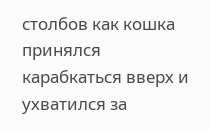столбов как кошка принялся карабкаться вверх и ухватился за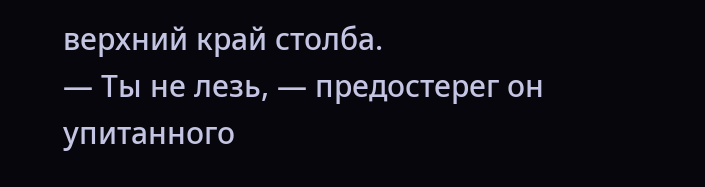верхний край столба.
— Ты не лезь, — предостерег он упитанного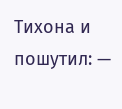Тихона и пошутил: —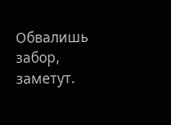Обвалишь забор, заметут.